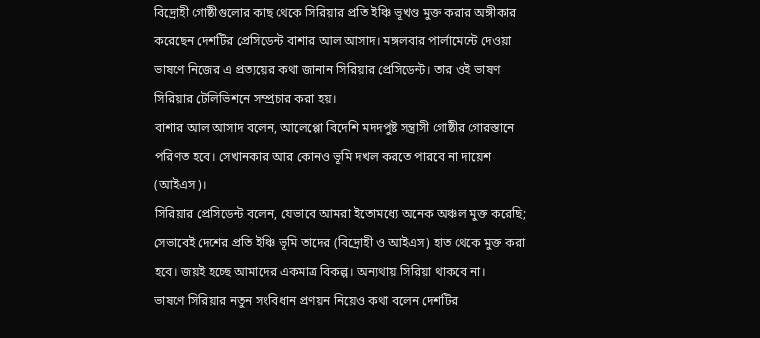বিদ্রোহী গোষ্ঠীগুলোর কাছ থেকে সিরিয়ার প্রতি ইঞ্চি ভূখণ্ড মুক্ত করার অঙ্গীকার করেছেন দেশটির প্রেসিডেন্ট বাশার আল আসাদ। মঙ্গলবার পার্লামেন্টে দেওয়া ভাষণে নিজের এ প্রত্যয়ের কথা জানান সিরিয়ার প্রেসিডেন্ট। তার ওই ভাষণ সিরিয়ার টেলিভিশনে সম্প্রচার করা হয়।
বাশার আল আসাদ বলেন, আলেপ্পো বিদেশি মদদপুষ্ট সন্ত্রাসী গোষ্ঠীর গোরস্তানে পরিণত হবে। সেখানকার আর কোনও ভূমি দখল করতে পারবে না দায়েশ (আইএস)।
সিরিয়ার প্রেসিডেন্ট বলেন, যেভাবে আমরা ইতোমধ্যে অনেক অঞ্চল মুক্ত করেছি; সেভাবেই দেশের প্রতি ইঞ্চি ভূমি তাদের (বিদ্রোহী ও আইএস) হাত থেকে মুক্ত করা হবে। জয়ই হচ্ছে আমাদের একমাত্র বিকল্প। অন্যথায় সিরিয়া থাকবে না।
ভাষণে সিরিয়ার নতুন সংবিধান প্রণয়ন নিয়েও কথা বলেন দেশটির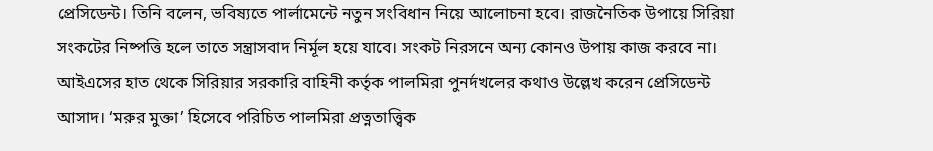প্রেসিডেন্ট। তিনি বলেন, ভবিষ্যতে পার্লামেন্টে নতুন সংবিধান নিয়ে আলোচনা হবে। রাজনৈতিক উপায়ে সিরিয়া সংকটের নিষ্পত্তি হলে তাতে সন্ত্রাসবাদ নির্মূল হয়ে যাবে। সংকট নিরসনে অন্য কোনও উপায় কাজ করবে না।
আইএসের হাত থেকে সিরিয়ার সরকারি বাহিনী কর্তৃক পালমিরা পুনর্দখলের কথাও উল্লেখ করেন প্রেসিডেন্ট আসাদ। ‘মরুর মুক্তা’ হিসেবে পরিচিত পালমিরা প্রত্নতাত্ত্বিক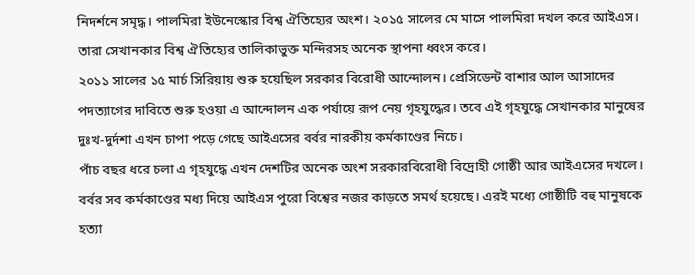নিদর্শনে সমৃদ্ধ। পালমিরা ইউনেস্কোর বিশ্ব ঐতিহ্যের অংশ। ২০১৫ সালের মে মাসে পালমিরা দখল করে আইএস। তারা সেখানকার বিশ্ব ঐতিহ্যের তালিকাভুক্ত মন্দিরসহ অনেক স্থাপনা ধ্বংস করে।
২০১১ সালের ১৫ মার্চ সিরিয়ায় শুরু হয়েছিল সরকার বিরোধী আন্দোলন। প্রেসিডেন্ট বাশার আল আসাদের পদত্যাগের দাবিতে শুরু হওয়া এ আন্দোলন এক পর্যায়ে রূপ নেয় গৃহযুদ্ধের। তবে এই গৃহযুদ্ধে সেখানকার মানুষের দুঃখ-দুর্দশা এখন চাপা পড়ে গেছে আইএসের বর্বর নারকীয় কর্মকাণ্ডের নিচে।
পাঁচ বছর ধরে চলা এ গৃহযুদ্ধে এখন দেশটির অনেক অংশ সরকারবিরোধী বিদ্রোহী গোষ্ঠী আর আইএসের দখলে। বর্বর সব কর্মকাণ্ডের মধ্য দিয়ে আইএস পুরো বিশ্বের নজর কাড়তে সমর্থ হয়েছে। এরই মধ্যে গোষ্ঠীটি বহু মানুষকে হত্যা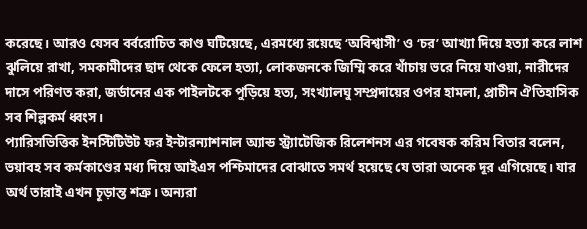করেছে। আরও যেসব বর্বরোচিত কাণ্ড ঘটিয়েছে, এরমধ্যে রয়েছে ‘অবিশ্বাসী’ ও ‘চর’ আখ্যা দিয়ে হত্যা করে লাশ ঝুলিয়ে রাখা, সমকামীদের ছাদ থেকে ফেলে হত্যা, লোকজনকে জিম্মি করে খাঁচায় ভরে নিয়ে যাওয়া, নারীদের দাসে পরিণত করা, জর্ডানের এক পাইলটকে পুড়িয়ে হত্য, সংখ্যালঘু সম্প্রদায়ের ওপর হামলা, প্রাচীন ঐতিহাসিক সব শিল্পকর্ম ধ্বংস।
প্যারিসভিত্তিক ইনস্টিটিউট ফর ইন্টারন্যাশনাল অ্যান্ড স্ট্র্যাটেজিক রিলেশনস এর গবেষক করিম বিতার বলেন, ভয়াবহ সব কর্মকাণ্ডের মধ্য দিয়ে আইএস পশ্চিমাদের বোঝাতে সমর্থ হয়েছে যে তারা অনেক দূর এগিয়েছে। যার অর্থ তারাই এখন চূড়ান্ত শত্রু। অন্যরা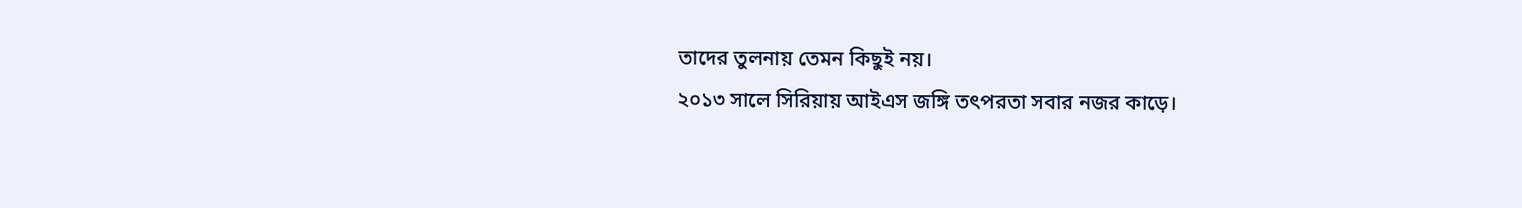তাদের তুলনায় তেমন কিছুই নয়।
২০১৩ সালে সিরিয়ায় আইএস জঙ্গি তৎপরতা সবার নজর কাড়ে।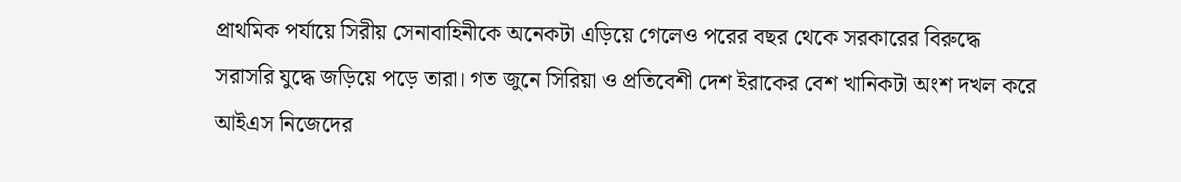প্রাথমিক পর্যায়ে সিরীয় সেনাবাহিনীকে অনেকটা এড়িয়ে গেলেও পরের বছর থেকে সরকারের বিরুদ্ধে সরাসরি যুদ্ধে জড়িয়ে পড়ে তারা। গত জুনে সিরিয়া ও প্রতিবেশী দেশ ইরাকের বেশ খানিকটা অংশ দখল করে আইএস নিজেদের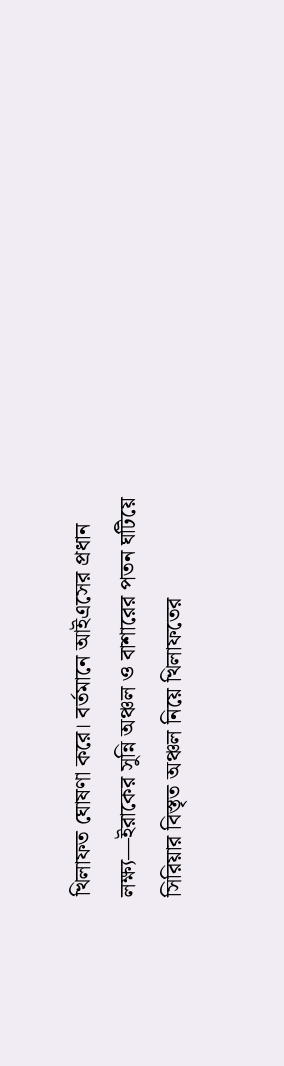খিলাফত ঘোষণা করে। বর্তমানে আইএসের প্রধান লক্ষ্য—ইরাকের সুন্নি অঞ্চল ও বাশারের পতন ঘটিয়ে সিরিয়ার বিস্তৃত অঞ্চল নিয়ে খিলাফতের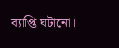ব্যাপ্তি ঘটানো।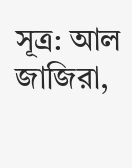সূত্র: আল জাজিরা,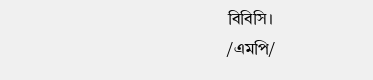বিবিসি।
/এমপি/